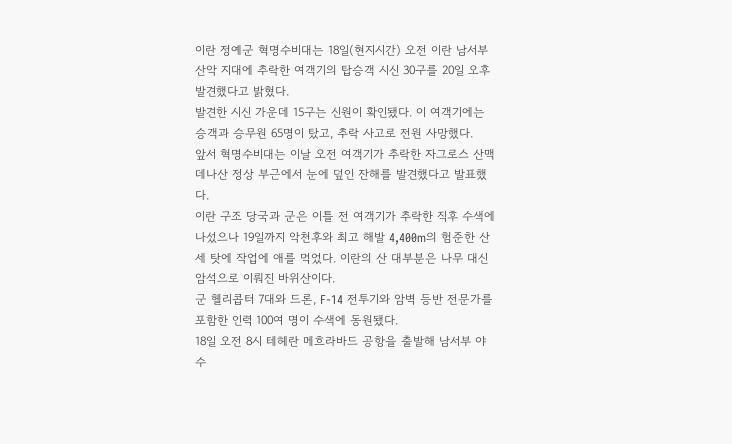이란 정예군 혁명수비대는 18일(현지시간) 오전 이란 남서부 산악 지대에 추락한 여객기의 탑승객 시신 30구를 20일 오후 발견했다고 밝혔다.
발견한 시신 가운데 15구는 신원이 확인됐다. 이 여객기에는 승객과 승무원 65명이 탔고, 추락 사고로 전원 사망했다.
앞서 혁명수비대는 이날 오전 여객기가 추락한 자그로스 산맥 데나산 정상 부근에서 눈에 덮인 잔해를 발견했다고 발표했다.
이란 구조 당국과 군은 이틀 전 여객기가 추락한 직후 수색에 나섰으나 19일까지 악천후와 최고 해발 4,400m의 험준한 산세 탓에 작업에 애를 먹었다. 이란의 산 대부분은 나무 대신 암석으로 이뤄진 바위산이다.
군 헬리콥터 7대와 드론, F-14 전투기와 암벽 등반 전문가를 포함한 인력 100여 명이 수색에 동원됐다.
18일 오전 8시 테헤란 메흐라바드 공항을 출발해 남서부 야수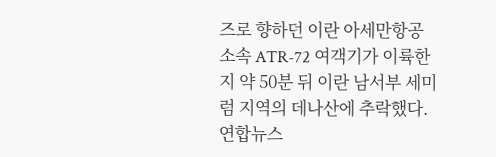즈로 향하던 이란 아세만항공 소속 ATR-72 여객기가 이륙한 지 약 50분 뒤 이란 남서부 세미럼 지역의 데나산에 추락했다.
연합뉴스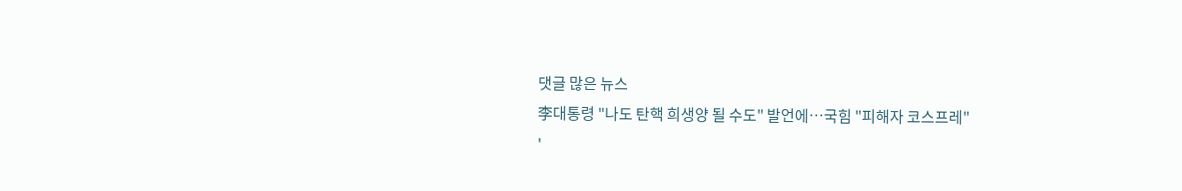댓글 많은 뉴스
李대통령 "나도 탄핵 희생양 될 수도" 발언에…국힘 "피해자 코스프레"
'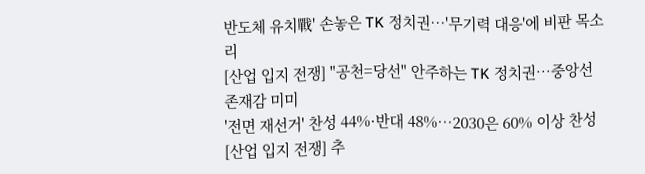반도체 유치戰' 손놓은 TK 정치권…'무기력 대응'에 비판 목소리
[산업 입지 전쟁] "공천=당선" 안주하는 TK 정치권…중앙선 존재감 미미
'전면 재선거' 찬성 44%·반대 48%…2030은 60% 이상 찬성
[산업 입지 전쟁] 추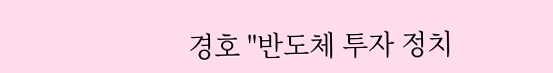경호 "반도체 투자 정치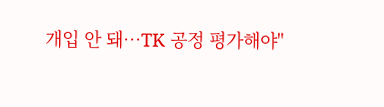개입 안 돼…TK 공정 평가해야"